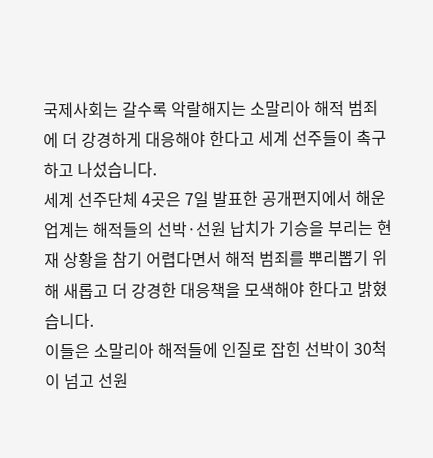국제사회는 갈수록 악랄해지는 소말리아 해적 범죄에 더 강경하게 대응해야 한다고 세계 선주들이 촉구하고 나섰습니다.
세계 선주단체 4곳은 7일 발표한 공개편지에서 해운업계는 해적들의 선박·선원 납치가 기승을 부리는 현재 상황을 참기 어렵다면서 해적 범죄를 뿌리뽑기 위해 새롭고 더 강경한 대응책을 모색해야 한다고 밝혔습니다.
이들은 소말리아 해적들에 인질로 잡힌 선박이 30척이 넘고 선원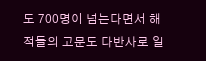도 700명이 넘는다면서 해적들의 고문도 다반사로 일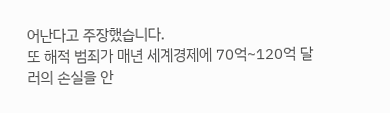어난다고 주장했습니다.
또 해적 범죄가 매년 세계경제에 70억~120억 달러의 손실을 안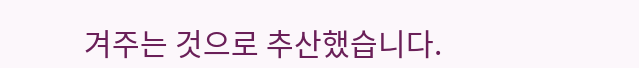겨주는 것으로 추산했습니다.